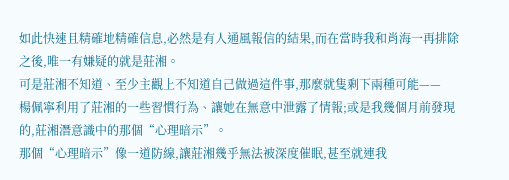如此快速且精確地精確信息,必然是有人通風報信的結果,而在當時我和肖海一再排除之後,唯一有嫌疑的就是莊湘。
可是莊湘不知道、至少主觀上不知道自己做過這件事,那麼就隻剩下兩種可能——
楊佩寧利用了莊湘的一些習慣行為、讓她在無意中泄露了情報;或是我幾個月前發現的,莊湘潛意識中的那個“心理暗示”。
那個“心理暗示”像一道防線,讓莊湘幾乎無法被深度催眠,甚至就連我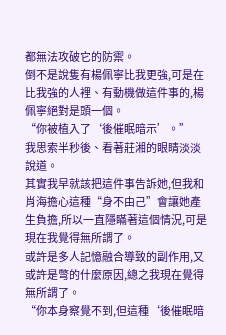都無法攻破它的防禦。
倒不是說隻有楊佩寧比我更強,可是在比我強的人裡、有動機做這件事的,楊佩寧絕對是頭一個。
“你被植入了‘後催眠暗示’。”
我思索半秒後、看著莊湘的眼睛淡淡說道。
其實我早就該把這件事告訴她,但我和肖海擔心這種“身不由己”會讓她產生負擔,所以一直隱瞞著這個情況,可是現在我覺得無所謂了。
或許是多人記憶融合導致的副作用,又或許是彆的什麼原因,總之我現在覺得無所謂了。
“你本身察覺不到,但這種‘後催眠暗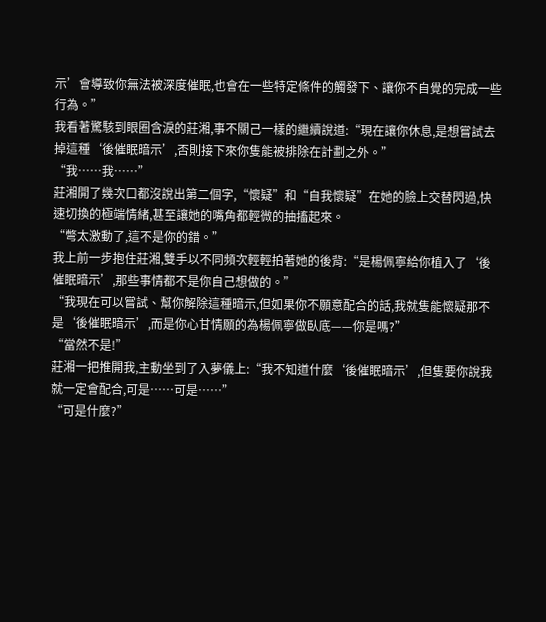示’會導致你無法被深度催眠,也會在一些特定條件的觸發下、讓你不自覺的完成一些行為。”
我看著驚駭到眼圈含淚的莊湘,事不關己一樣的繼續說道:“現在讓你休息,是想嘗試去掉這種‘後催眠暗示’,否則接下來你隻能被排除在計劃之外。”
“我……我……”
莊湘開了幾次口都沒說出第二個字,“懷疑”和“自我懷疑”在她的臉上交替閃過,快速切換的極端情緒,甚至讓她的嘴角都輕微的抽搐起來。
“彆太激動了,這不是你的錯。”
我上前一步抱住莊湘,雙手以不同頻次輕輕拍著她的後背:“是楊佩寧給你植入了‘後催眠暗示’,那些事情都不是你自己想做的。”
“我現在可以嘗試、幫你解除這種暗示,但如果你不願意配合的話,我就隻能懷疑那不是‘後催眠暗示’,而是你心甘情願的為楊佩寧做臥底——你是嗎?”
“當然不是!”
莊湘一把推開我,主動坐到了入夢儀上:“我不知道什麼‘後催眠暗示’,但隻要你說我就一定會配合,可是……可是……”
“可是什麼?”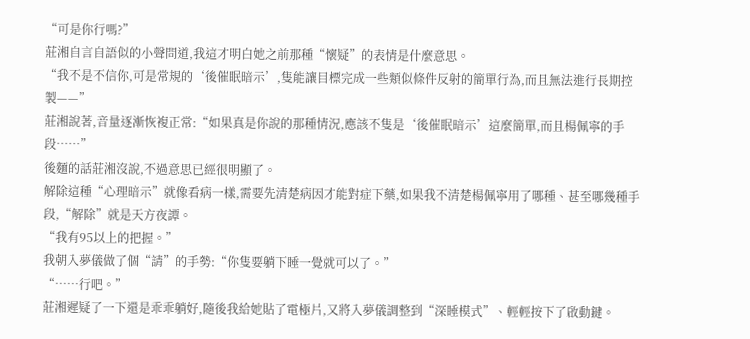“可是你行嗎?”
莊湘自言自語似的小聲問道,我這才明白她之前那種“懷疑”的表情是什麼意思。
“我不是不信你,可是常規的‘後催眠暗示’,隻能讓目標完成一些類似條件反射的簡單行為,而且無法進行長期控製——”
莊湘說著,音量逐漸恢複正常:“如果真是你說的那種情況,應該不隻是‘後催眠暗示’這麼簡單,而且楊佩寧的手段……”
後麵的話莊湘沒說,不過意思已經很明顯了。
解除這種“心理暗示”就像看病一樣,需要先清楚病因才能對症下藥,如果我不清楚楊佩寧用了哪種、甚至哪幾種手段,“解除”就是天方夜譚。
“我有95以上的把握。”
我朝入夢儀做了個“請”的手勢:“你隻要躺下睡一覺就可以了。”
“……行吧。”
莊湘遲疑了一下還是乖乖躺好,隨後我給她貼了電極片,又將入夢儀調整到“深睡模式”、輕輕按下了啟動鍵。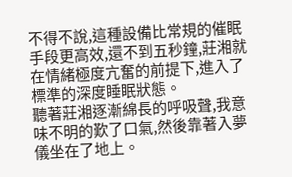不得不說,這種設備比常規的催眠手段更高效,還不到五秒鐘,莊湘就在情緒極度亢奮的前提下,進入了標準的深度睡眠狀態。
聽著莊湘逐漸綿長的呼吸聲,我意味不明的歎了口氣,然後靠著入夢儀坐在了地上。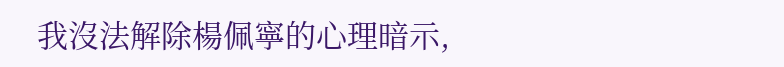我沒法解除楊佩寧的心理暗示,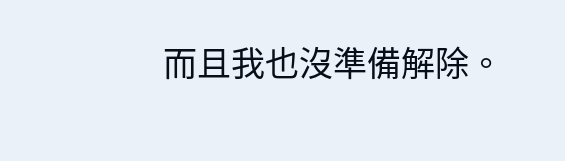而且我也沒準備解除。